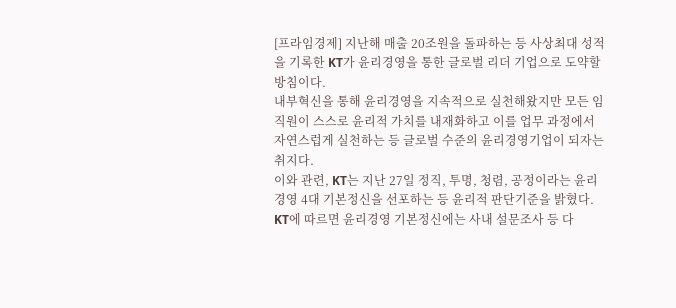[프라임경제] 지난해 매출 20조원을 돌파하는 등 사상최대 성적을 기록한 KT가 윤리경영을 통한 글로벌 리더 기업으로 도약할 방침이다.
내부혁신을 통해 윤리경영을 지속적으로 실천해왔지만 모든 임직원이 스스로 윤리적 가치를 내재화하고 이를 업무 과정에서 자연스럽게 실천하는 등 글로벌 수준의 윤리경영기업이 되자는 취지다.
이와 관련, KT는 지난 27일 정직, 투명, 청렴, 공정이라는 윤리경영 4대 기본정신을 선포하는 등 윤리적 판단기준을 밝혔다.
KT에 따르면 윤리경영 기본정신에는 사내 설문조사 등 다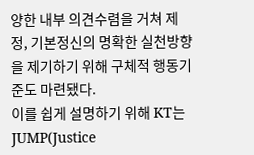양한 내부 의견수렴을 거쳐 제정, 기본정신의 명확한 실천방향을 제기하기 위해 구체적 행동기준도 마련됐다.
이를 쉽게 설명하기 위해 KT는 JUMP(Justice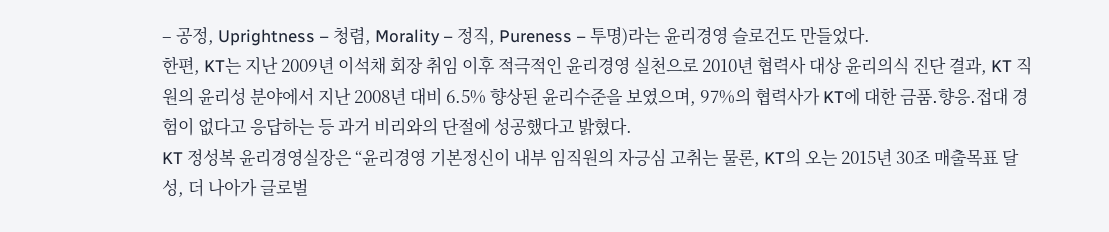– 공정, Uprightness – 청렴, Morality – 정직, Pureness – 투명)라는 윤리경영 슬로건도 만들었다.
한편, KT는 지난 2009년 이석채 회장 취임 이후 적극적인 윤리경영 실천으로 2010년 협력사 대상 윤리의식 진단 결과, KT 직원의 윤리성 분야에서 지난 2008년 대비 6.5% 향상된 윤리수준을 보였으며, 97%의 협력사가 KT에 대한 금품․향응․접대 경험이 없다고 응답하는 등 과거 비리와의 단절에 성공했다고 밝혔다.
KT 정성복 윤리경영실장은 “윤리경영 기본정신이 내부 임직원의 자긍심 고취는 물론, KT의 오는 2015년 30조 매출목표 달성, 더 나아가 글로벌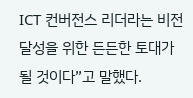ICT 컨버전스 리더라는 비전 달성을 위한 든든한 토대가 될 것이다”고 말했다.